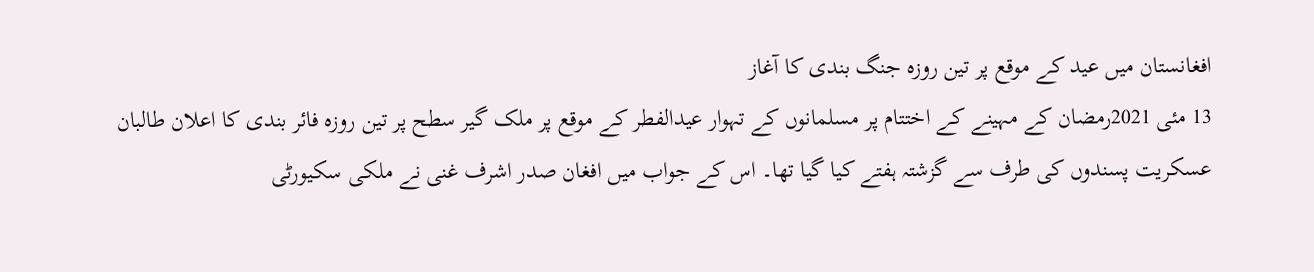افغانستان میں عید کے موقع پر تین روزہ جنگ بندی کا آغاز
13 مئی 2021رمضان کے مہینے کے اختتام پر مسلمانوں کے تہوار عیدالفطر کے موقع پر ملک گیر سطح پر تین روزہ فائر بندی کا اعلان طالبان عسکریت پسندوں کی طرف سے گزشتہ ہفتے کیا گیا تھا۔ اس کے جواب میں افغان صدر اشرف غنی نے ملکی سکیورٹی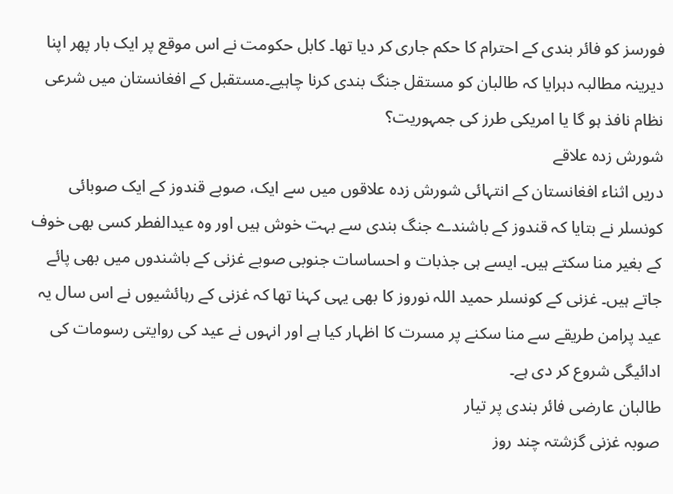فورسز کو فائر بندی کے احترام کا حکم جاری کر دیا تھا۔ کابل حکومت نے اس موقع پر ایک بار پھر اپنا دیرینہ مطالبہ دہرایا کہ طالبان کو مستقل جنگ بندی کرنا چاہیے۔مستقبل کے افغانستان ميں شرعی نظام نافذ ہو گا يا امريکی طرز کی جمہوريت؟
شورش زدہ علاقے
دریں اثناء افغانستان کے انتہائی شورش زدہ علاقوں میں سے ایک، صوبے قندوز کے ایک صوبائی کونسلر نے بتایا کہ قندوز کے باشندے جنگ بندی سے بہت خوش ہیں اور وہ عیدالفطر کسی بھی خوف کے بغیر منا سکتے ہیں۔ ایسے ہی جذبات و احساسات جنوبی صوبے غزنی کے باشندوں میں بھی پائے جاتے ہیں۔ غزنی کے کونسلر حمید اللہ نوروز کا بھی یہی کہنا تھا کہ غزنی کے رہائشیوں نے اس سال یہ عید پرامن طریقے سے منا سکنے پر مسرت کا اظہار کیا ہے اور انہوں نے عید کی روایتی رسومات کی ادائیگی شروع کر دی ہے۔
طالبان عارضی فائر بندی پر تیار
صوبہ غزنی گزشتہ چند روز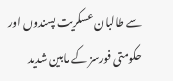سے طالبان عسکریت پسندوں اور حکومتی فورسز کے مابین شدید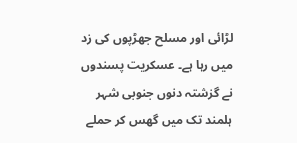لڑائی اور مسلح جھڑپوں کی زد میں رہا ہے۔ عسکریت پسندوں نے گزشتہ دنوں جنوبی شہر ہلمند تک میں گھس کر حملے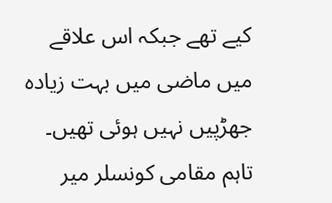کیے تھے جبکہ اس علاقے میں ماضی میں بہت زیادہ جھڑپیں نہیں ہوئی تھیں۔ تاہم مقامی کونسلر میر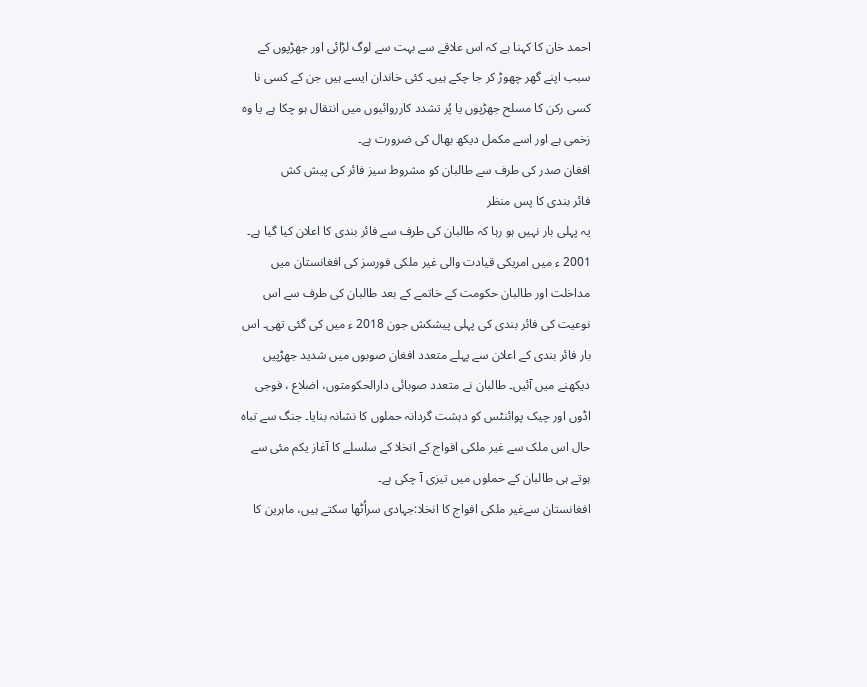احمد خان کا کہنا ہے کہ اس علاقے سے بہت سے لوگ لڑائی اور جھڑپوں کے سبب اپنے گھر چھوڑ کر جا چکے ہیں۔ کئی خاندان ایسے ہیں جن کے کسی نا کسی رکن کا مسلح جھڑپوں یا پُر تشدد کارروائیوں میں انتقال ہو چکا ہے یا وہ زخمی ہے اور اسے مکمل دیکھ بھال کی ضرورت ہے۔
افغان صدر کی طرف سے طالبان کو مشروط سیز فائر کی پیش کش
فائر بندی کا پس منظر
یہ پہلی بار نہیں ہو رہا کہ طالبان کی طرف سے فائر بندی کا اعلان کیا گیا ہے۔ 2001 ء میں امریکی قیادت والی غیر ملکی فورسز کی افغانستان میں مداخلت اور طالبان حکومت کے خاتمے کے بعد طالبان کی طرف سے اس نوعیت کی فائر بندی کی پہلی پیشکش جون 2018 ء میں کی گئی تھی۔ اس بار فائر بندی کے اعلان سے پہلے متعدد افغان صوبوں میں شدید جھڑپیں دیکھنے میں آئیں۔ طالبان نے متعدد صوبائی دارالحکومتوں، اضلاع ، فوجی اڈوں اور چیک پوائنٹس کو دہشت گردانہ حملوں کا نشانہ بنایا۔ جنگ سے تباہ حال اس ملک سے غیر ملکی افواج کے انخلا کے سلسلے کا آغاز یکم مئی سے ہوتے ہی طالبان کے حملوں میں تیزی آ چکی ہے۔
افغانستان سےغیر ملکی افواج کا انخلا:جہادی سراُٹھا سکتے ہیں، ماہرین کا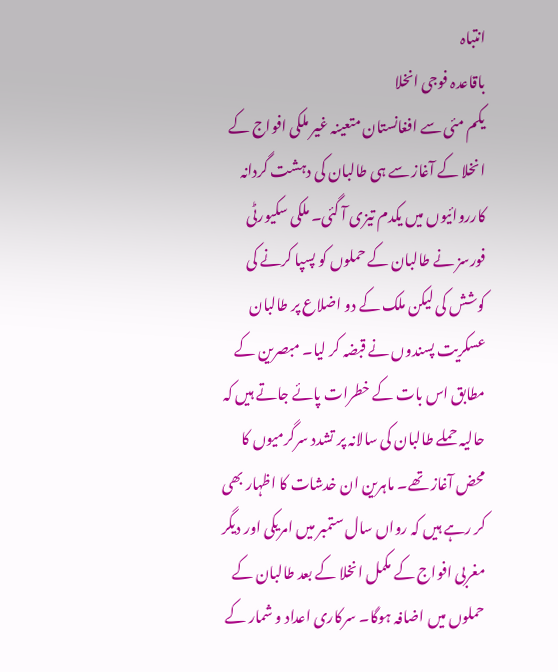انتباہ
باقاعدہ فوجی انخلا
یکم مئی سے افغانستان متعینہ غیر ملکی افواج کے انخلا کے آغاز سے ہی طالبان کی دہشت گردانہ کارروائیوں میں یکدم تیزی آ گئی۔ ملکی سکیورٹی فورسز نے طالبان کے حملوں کو پسپا کرنے کی کوشش کی لیکن ملک کے دو اضلاع پر طالبان عسکریت پسندوں نے قبضہ کر لیا۔ مبصرین کے مطابق اس بات کے خطرات پائے جاتے ہیں کہ حالیہ حملے طالبان کی سالانہ پر تشدد سرگرمیوں کا محض آغاز تھے۔ ماہرین ان خدشات کا اظہار بھی کر رہے ہیں کہ رواں سال ستمبر میں امریکی اور دیگر مغربی افواج کے مکمل انخلا کے بعد طالبان کے حملوں میں اضافہ ہوگا۔ سرکاری اعداد و شمار کے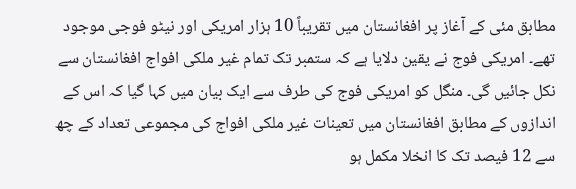مطابق مئی کے آغاز پر افغانستان میں تقریباً 10 ہزار امریکی اور نیٹو فوجی موجود تھے۔ امریکی فوج نے یقین دلایا ہے کہ ستمبر تک تمام غیر ملکی افواج افغانستان سے نکل جائیں گی۔ منگل کو امریکی فوج کی طرف سے ایک بیان میں کہا گیا کہ اس کے اندازوں کے مطابق افغانستان میں تعینات غیر ملکی افواج کی مجموعی تعداد کے چھ سے 12 فیصد تک کا انخلا مکمل ہو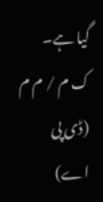گیا ہے۔
ک م / م م (ڈی پی اے)